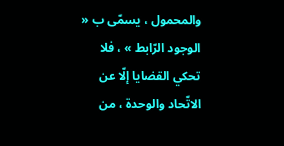والمحمول ، يسمّى ب « الوجود الرّابط » ، فلا تحكي القضايا إلّا عن الاتّحاد والوحدة ، من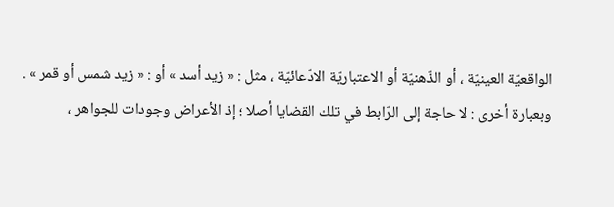الواقعيّة العينيّة ، أو الذّهنيّة أو الاعتباريّة الادّعائيّة ، مثل : « زيد أسد » أو : « زيد شمس أو قمر » .
وبعبارة أخرى : لا حاجة إلى الرّابط في تلك القضايا أصلا ؛ إذ الأعراض وجودات للجواهر ،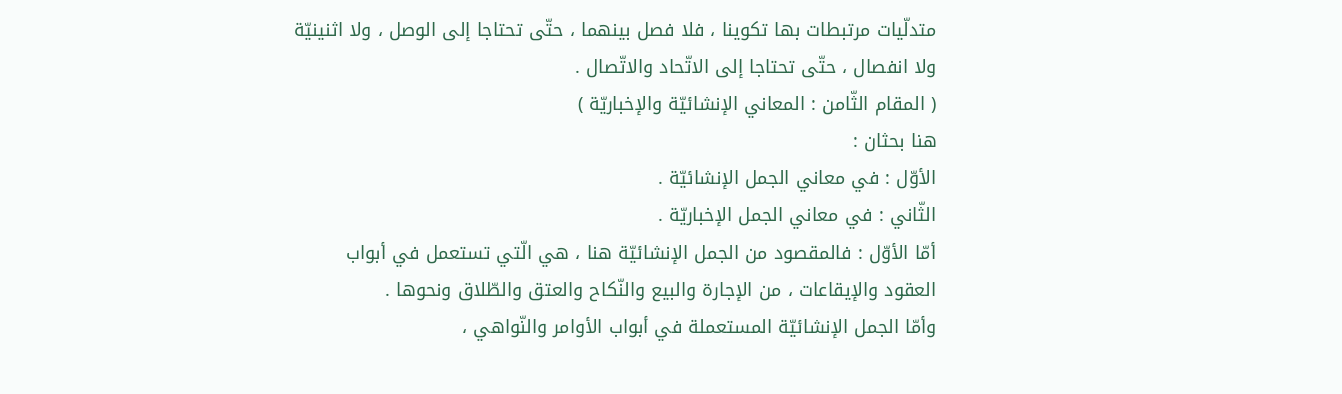متدلّيات مرتبطات بها تكوينا ، فلا فصل بينهما ، حتّى تحتاجا إلى الوصل ، ولا اثنينيّة ولا انفصال ، حتّى تحتاجا إلى الاتّحاد والاتّصال .
( المقام الثّامن : المعاني الإنشائيّة والإخباريّة )
هنا بحثان :
الأوّل : في معاني الجمل الإنشائيّة .
الثّاني : في معاني الجمل الإخباريّة .
أمّا الأوّل : فالمقصود من الجمل الإنشائيّة هنا ، هي الّتي تستعمل في أبواب العقود والإيقاعات ، من الإجارة والبيع والنّكاح والعتق والطّلاق ونحوها .
وأمّا الجمل الإنشائيّة المستعملة في أبواب الأوامر والنّواهي ،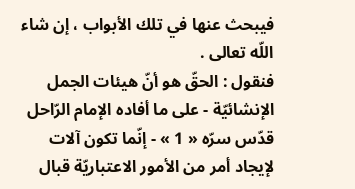فيبحث عنها في تلك الأبواب ، إن شاء اللّه تعالى .
فنقول : الحقّ هو أنّ هيئات الجمل الإنشائيّة - على ما أفاده الإمام الرّاحل قدّس سرّه « 1 » - إنّما تكون آلات لإيجاد أمر من الأمور الاعتباريّة قبال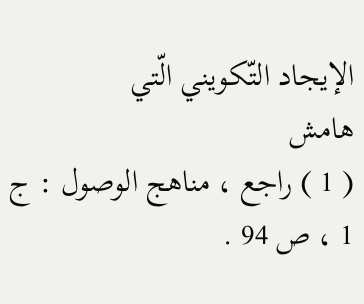الإيجاد التّكويني الّتي
هامش
( 1 ) راجع ، مناهج الوصول : ج 1 ، ص 94 .